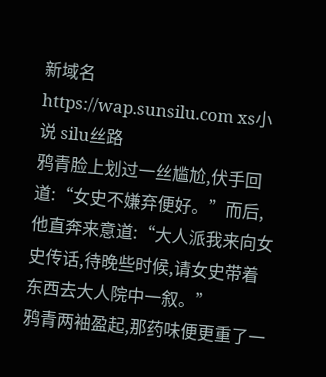新域名 https://wap.sunsilu.com xs小说 silu丝路
鸦青脸上划过一丝尴尬,伏手回道:“女史不嫌弃便好。”而后,他直奔来意道:“大人派我来向女史传话,待晚些时候,请女史带着东西去大人院中一叙。”
鸦青两袖盈起,那药味便更重了一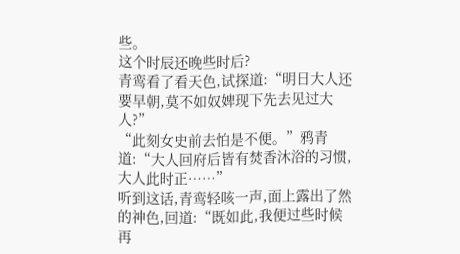些。
这个时辰还晚些时后?
青鸾看了看天色,试探道:“明日大人还要早朝,莫不如奴婢现下先去见过大人?”
“此刻女史前去怕是不便。”鸦青道:“大人回府后皆有焚香沐浴的习惯,大人此时正……”
听到这话,青鸾轻咳一声,面上露出了然的神色,回道:“既如此,我便过些时候再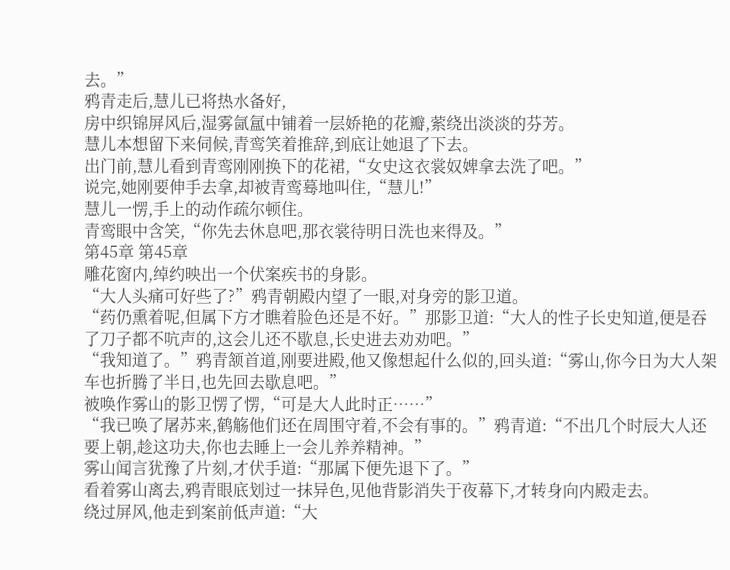去。”
鸦青走后,慧儿已将热水备好,
房中织锦屏风后,湿雾氤氲中铺着一层娇艳的花瓣,萦绕出淡淡的芬芳。
慧儿本想留下来伺候,青鸾笑着推辞,到底让她退了下去。
出门前,慧儿看到青鸾刚刚换下的花裙,“女史这衣裳奴婢拿去洗了吧。”
说完,她刚要伸手去拿,却被青鸾蓦地叫住,“慧儿!”
慧儿一愣,手上的动作疏尔顿住。
青鸾眼中含笑,“你先去休息吧,那衣裳待明日洗也来得及。”
第45章 第45章
雕花窗内,绰约映出一个伏案疾书的身影。
“大人头痛可好些了?”鸦青朝殿内望了一眼,对身旁的影卫道。
“药仍熏着呢,但属下方才瞧着脸色还是不好。”那影卫道:“大人的性子长史知道,便是吞了刀子都不吭声的,这会儿还不歇息,长史进去劝劝吧。”
“我知道了。”鸦青颔首道,刚要进殿,他又像想起什么似的,回头道:“雾山,你今日为大人架车也折腾了半日,也先回去歇息吧。”
被唤作雾山的影卫愣了愣,“可是大人此时正……”
“我已唤了屠苏来,鹤觞他们还在周围守着,不会有事的。”鸦青道:“不出几个时辰大人还要上朝,趁这功夫,你也去睡上一会儿养养精神。”
雾山闻言犹豫了片刻,才伏手道:“那属下便先退下了。”
看着雾山离去,鸦青眼底划过一抹异色,见他背影消失于夜幕下,才转身向内殿走去。
绕过屏风,他走到案前低声道:“大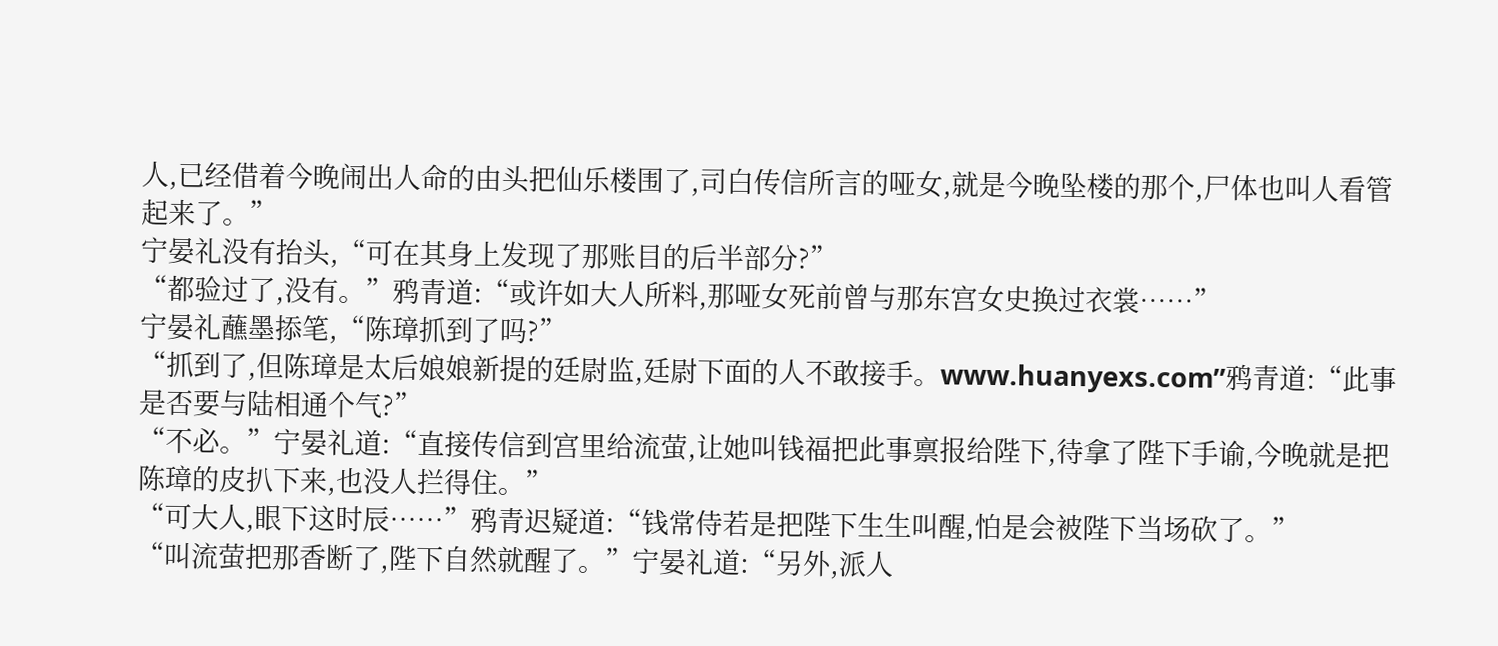人,已经借着今晚闹出人命的由头把仙乐楼围了,司白传信所言的哑女,就是今晚坠楼的那个,尸体也叫人看管起来了。”
宁晏礼没有抬头,“可在其身上发现了那账目的后半部分?”
“都验过了,没有。”鸦青道:“或许如大人所料,那哑女死前曾与那东宫女史换过衣裳……”
宁晏礼蘸墨掭笔,“陈璋抓到了吗?”
“抓到了,但陈璋是太后娘娘新提的廷尉监,廷尉下面的人不敢接手。www.huanyexs.com”鸦青道:“此事是否要与陆相通个气?”
“不必。”宁晏礼道:“直接传信到宫里给流萤,让她叫钱福把此事禀报给陛下,待拿了陛下手谕,今晚就是把陈璋的皮扒下来,也没人拦得住。”
“可大人,眼下这时辰……”鸦青迟疑道:“钱常侍若是把陛下生生叫醒,怕是会被陛下当场砍了。”
“叫流萤把那香断了,陛下自然就醒了。”宁晏礼道:“另外,派人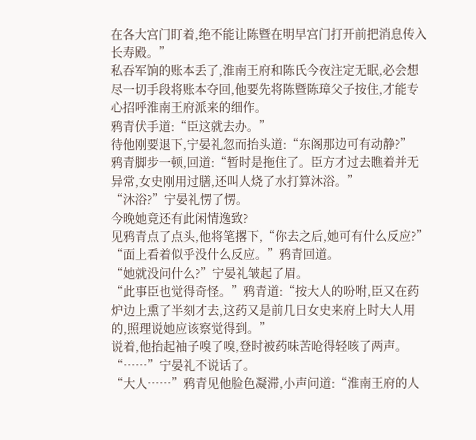在各大宫门盯着,绝不能让陈暨在明早宫门打开前把消息传入长寿殿。”
私吞军饷的账本丢了,淮南王府和陈氏今夜注定无眠,必会想尽一切手段将账本夺回,他要先将陈暨陈璋父子按住,才能专心招呼淮南王府派来的细作。
鸦青伏手道:“臣这就去办。”
待他刚要退下,宁晏礼忽而抬头道:“东阁那边可有动静?”
鸦青脚步一顿,回道:“暂时是拖住了。臣方才过去瞧着并无异常,女史刚用过膳,还叫人烧了水打算沐浴。”
“沐浴?”宁晏礼愣了愣。
今晚她竟还有此闲情逸致?
见鸦青点了点头,他将笔撂下,“你去之后,她可有什么反应?”
“面上看着似乎没什么反应。”鸦青回道。
“她就没问什么?”宁晏礼皱起了眉。
“此事臣也觉得奇怪。”鸦青道:“按大人的吩咐,臣又在药炉边上熏了半刻才去,这药又是前几日女史来府上时大人用的,照理说她应该察觉得到。”
说着,他抬起袖子嗅了嗅,登时被药味苦呛得轻咳了两声。
“……”宁晏礼不说话了。
“大人……”鸦青见他脸色凝滞,小声问道:“淮南王府的人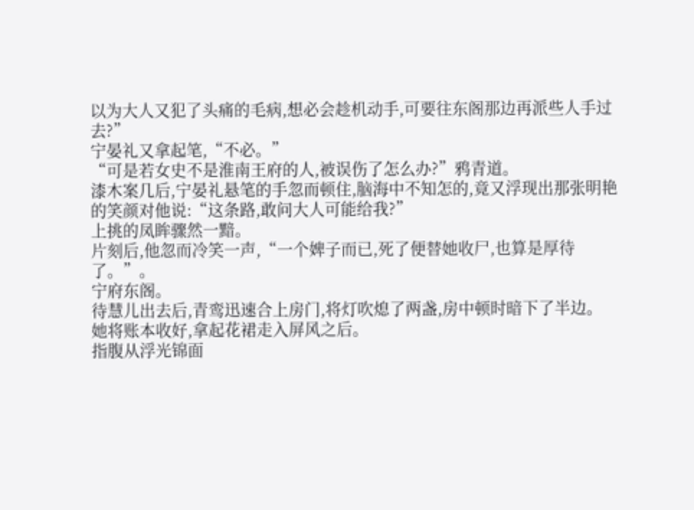以为大人又犯了头痛的毛病,想必会趁机动手,可要往东阁那边再派些人手过去?”
宁晏礼又拿起笔,“不必。”
“可是若女史不是淮南王府的人,被误伤了怎么办?”鸦青道。
漆木案几后,宁晏礼悬笔的手忽而顿住,脑海中不知怎的,竟又浮现出那张明艳的笑颜对他说:“这条路,敢问大人可能给我?”
上挑的凤眸骤然一黯。
片刻后,他忽而冷笑一声,“一个婢子而已,死了便替她收尸,也算是厚待了。”。
宁府东阁。
待慧儿出去后,青鸾迅速合上房门,将灯吹熄了两盏,房中顿时暗下了半边。
她将账本收好,拿起花裙走入屏风之后。
指腹从浮光锦面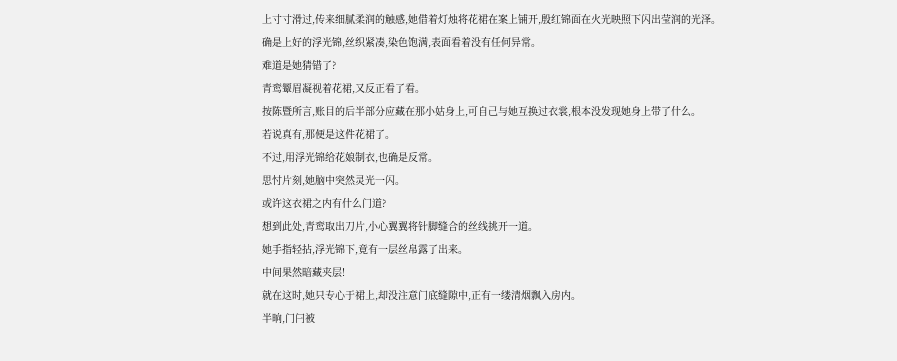上寸寸滑过,传来细腻柔润的触感,她借着灯烛将花裙在案上铺开,殷红锦面在火光映照下闪出莹润的光泽。
确是上好的浮光锦,丝织紧凑,染色饱满,表面看着没有任何异常。
难道是她猜错了?
青鸾颦眉凝视着花裙,又反正看了看。
按陈暨所言,账目的后半部分应藏在那小姑身上,可自己与她互换过衣裳,根本没发现她身上带了什么。
若说真有,那便是这件花裙了。
不过,用浮光锦给花娘制衣,也确是反常。
思忖片刻,她脑中突然灵光一闪。
或许这衣裙之内有什么门道?
想到此处,青鸾取出刀片,小心翼翼将针脚缝合的丝线挑开一道。
她手指轻拈,浮光锦下,竟有一层丝帛露了出来。
中间果然暗藏夹层!
就在这时,她只专心于裙上,却没注意门底缝隙中,正有一缕清烟飘入房内。
半晌,门闩被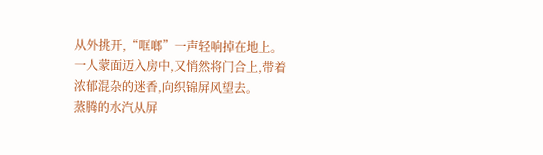从外挑开,“哐啷”一声轻响掉在地上。
一人蒙面迈入房中,又悄然将门合上,带着浓郁混杂的迷香,向织锦屏风望去。
蒸腾的水汽从屏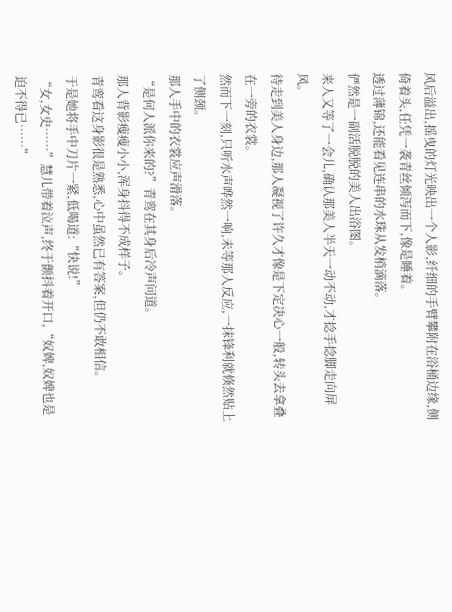风后溢出,摇曳的灯光映出一个人影,纤细的手臂攀附在浴桶边缘,侧倚着头,任凭一袭青丝倾泻而下,像是睡着。
透过薄锦,还能看见连串的水珠从发梢滴落。
俨然是一副活脱脱的美人出浴图。
来人又等了一会儿,确认那美人半天一动不动,才捻手捻脚走向屏风。
待走到美人身边,那人凝视了许久才像是下定决心一般,转头去拿叠在一旁的衣裳。
然而下一刻,只听水声哗然一响,未等那人反应,一抹锋利就倏然贴上了侧颈。
那人手中的衣裳应声滑落。
“是何人派你来的?”青鸾在其身后冷声问道。
那人背影瘦瘦小小,浑身抖得不成样子。
青鸾看这身影很是熟悉,心中虽然已有答案,但仍不敢相信。
于是她将手中刀片一紧,低喝道:“快说!”
“女,女史……”慧儿带着泣声,终于颤抖着开口,“奴婢,奴婢也是迫不得已……”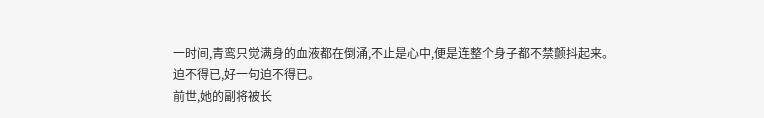一时间,青鸾只觉满身的血液都在倒涌,不止是心中,便是连整个身子都不禁颤抖起来。
迫不得已,好一句迫不得已。
前世,她的副将被长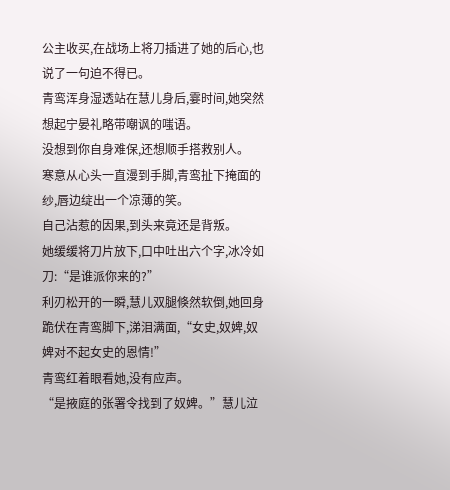公主收买,在战场上将刀插进了她的后心,也说了一句迫不得已。
青鸾浑身湿透站在慧儿身后,霎时间,她突然想起宁晏礼略带嘲讽的嗤语。
没想到你自身难保,还想顺手搭救别人。
寒意从心头一直漫到手脚,青鸾扯下掩面的纱,唇边绽出一个凉薄的笑。
自己沾惹的因果,到头来竟还是背叛。
她缓缓将刀片放下,口中吐出六个字,冰冷如刀:“是谁派你来的?”
利刃松开的一瞬,慧儿双腿倏然软倒,她回身跪伏在青鸾脚下,涕泪满面,“女史,奴婢,奴婢对不起女史的恩情!”
青鸾红着眼看她,没有应声。
“是掖庭的张署令找到了奴婢。”慧儿泣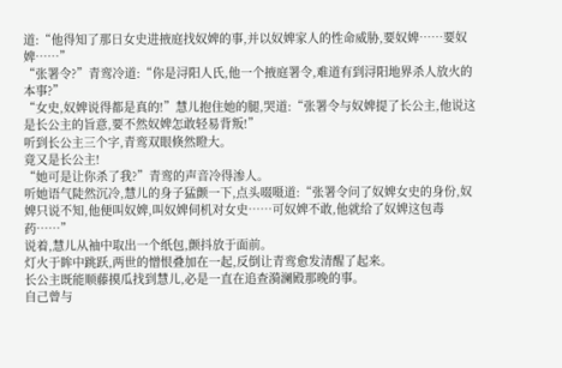道:“他得知了那日女史进掖庭找奴婢的事,并以奴婢家人的性命威胁,要奴婢……要奴婢……”
“张署令?”青鸾冷道:“你是浔阳人氏,他一个掖庭署令,难道有到浔阳地界杀人放火的本事?”
“女史,奴婢说得都是真的!”慧儿抱住她的腿,哭道:“张署令与奴婢提了长公主,他说这是长公主的旨意,要不然奴婢怎敢轻易背叛!”
听到长公主三个字,青鸾双眼倏然瞪大。
竟又是长公主!
“她可是让你杀了我?”青鸾的声音冷得渗人。
听她语气陡然沉冷,慧儿的身子猛颤一下,点头啜嗫道:“张署令问了奴婢女史的身份,奴婢只说不知,他便叫奴婢,叫奴婢伺机对女史……可奴婢不敢,他就给了奴婢这包毒药……”
说着,慧儿从袖中取出一个纸包,颤抖放于面前。
灯火于眸中跳跃,两世的憎恨叠加在一起,反倒让青鸾愈发清醒了起来。
长公主既能顺藤摸瓜找到慧儿,必是一直在追查漪澜殿那晚的事。
自己曾与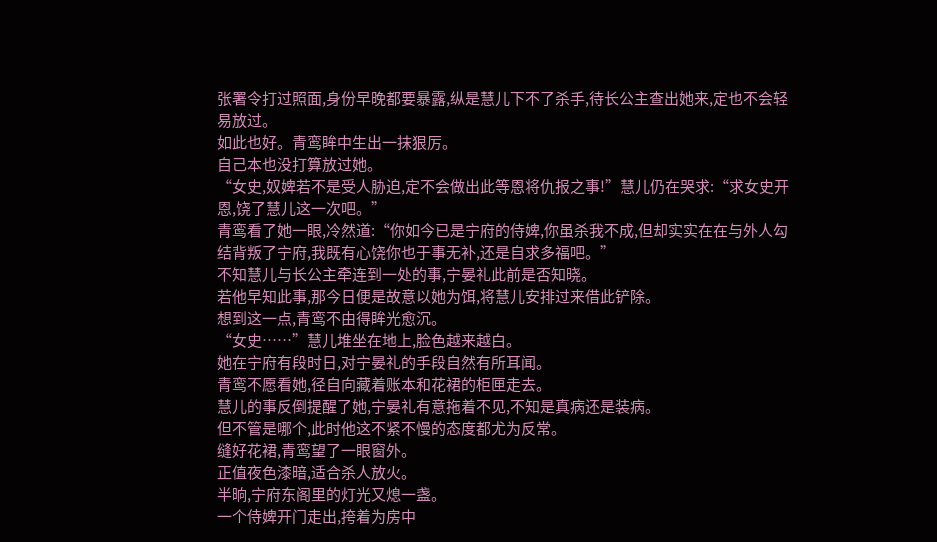张署令打过照面,身份早晚都要暴露,纵是慧儿下不了杀手,待长公主查出她来,定也不会轻易放过。
如此也好。青鸾眸中生出一抹狠厉。
自己本也没打算放过她。
“女史,奴婢若不是受人胁迫,定不会做出此等恩将仇报之事!”慧儿仍在哭求:“求女史开恩,饶了慧儿这一次吧。”
青鸾看了她一眼,冷然道:“你如今已是宁府的侍婢,你虽杀我不成,但却实实在在与外人勾结背叛了宁府,我既有心饶你也于事无补,还是自求多福吧。”
不知慧儿与长公主牵连到一处的事,宁晏礼此前是否知晓。
若他早知此事,那今日便是故意以她为饵,将慧儿安排过来借此铲除。
想到这一点,青鸾不由得眸光愈沉。
“女史……”慧儿堆坐在地上,脸色越来越白。
她在宁府有段时日,对宁晏礼的手段自然有所耳闻。
青鸾不愿看她,径自向藏着账本和花裙的柜匣走去。
慧儿的事反倒提醒了她,宁晏礼有意拖着不见,不知是真病还是装病。
但不管是哪个,此时他这不紧不慢的态度都尤为反常。
缝好花裙,青鸾望了一眼窗外。
正值夜色漆暗,适合杀人放火。
半晌,宁府东阁里的灯光又熄一盏。
一个侍婢开门走出,挎着为房中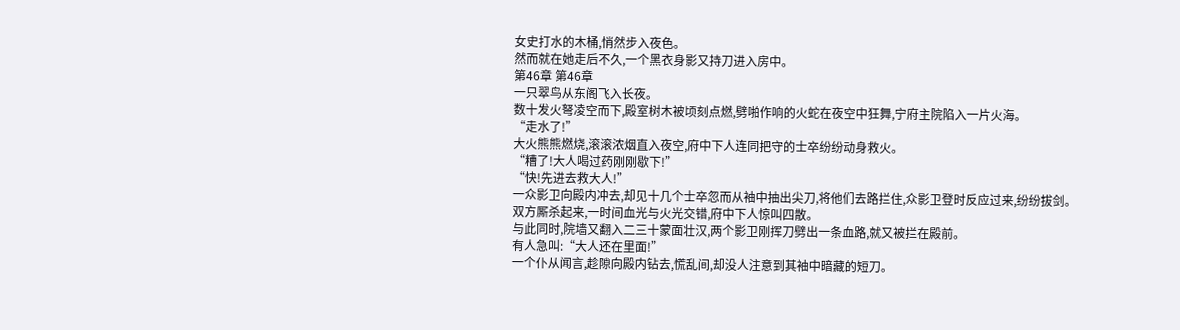女史打水的木桶,悄然步入夜色。
然而就在她走后不久,一个黑衣身影又持刀进入房中。
第46章 第46章
一只翠鸟从东阁飞入长夜。
数十发火弩凌空而下,殿室树木被顷刻点燃,劈啪作响的火蛇在夜空中狂舞,宁府主院陷入一片火海。
“走水了!”
大火熊熊燃烧,滚滚浓烟直入夜空,府中下人连同把守的士卒纷纷动身救火。
“糟了!大人喝过药刚刚歇下!”
“快!先进去救大人!”
一众影卫向殿内冲去,却见十几个士卒忽而从袖中抽出尖刀,将他们去路拦住,众影卫登时反应过来,纷纷拔剑。
双方厮杀起来,一时间血光与火光交错,府中下人惊叫四散。
与此同时,院墙又翻入二三十蒙面壮汉,两个影卫刚挥刀劈出一条血路,就又被拦在殿前。
有人急叫:“大人还在里面!”
一个仆从闻言,趁隙向殿内钻去,慌乱间,却没人注意到其袖中暗藏的短刀。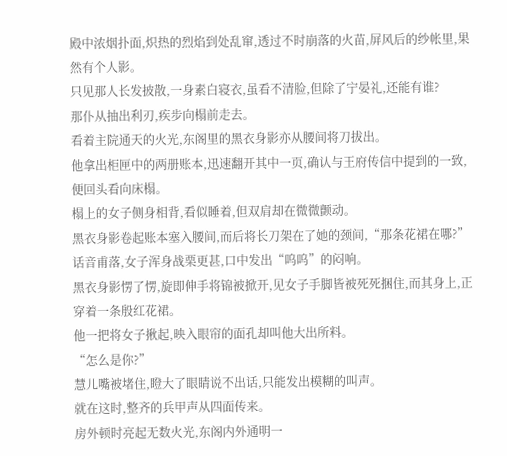殿中浓烟扑面,炽热的烈焰到处乱窜,透过不时崩落的火苗,屏风后的纱帐里,果然有个人影。
只见那人长发披散,一身素白寝衣,虽看不清脸,但除了宁晏礼,还能有谁?
那仆从抽出利刃,疾步向榻前走去。
看着主院通天的火光,东阁里的黑衣身影亦从腰间将刀拔出。
他拿出柜匣中的两册账本,迅速翻开其中一页,确认与王府传信中提到的一致,便回头看向床榻。
榻上的女子侧身相背,看似睡着,但双肩却在微微颤动。
黑衣身影卷起账本塞入腰间,而后将长刀架在了她的颈间,“那条花裙在哪?”
话音甫落,女子浑身战栗更甚,口中发出“呜呜”的闷响。
黑衣身影愣了愣,旋即伸手将锦被掀开,见女子手脚皆被死死捆住,而其身上,正穿着一条殷红花裙。
他一把将女子揪起,映入眼帘的面孔却叫他大出所料。
“怎么是你?”
慧儿嘴被堵住,瞪大了眼睛说不出话,只能发出模糊的叫声。
就在这时,整齐的兵甲声从四面传来。
房外顿时亮起无数火光,东阁内外通明一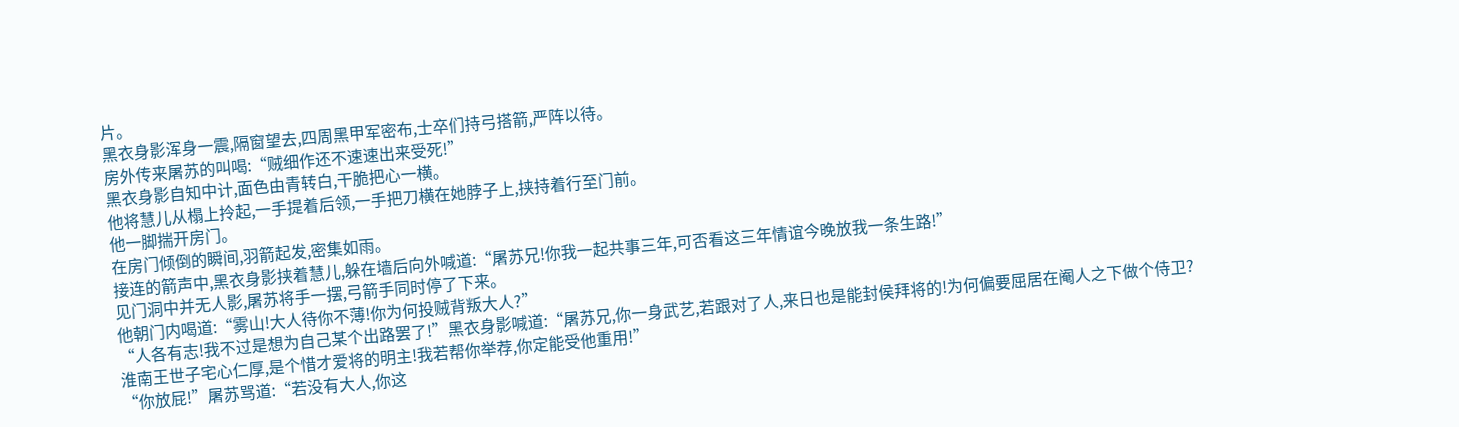片。
黑衣身影浑身一震,隔窗望去,四周黑甲军密布,士卒们持弓搭箭,严阵以待。
房外传来屠苏的叫喝:“贼细作还不速速出来受死!”
黑衣身影自知中计,面色由青转白,干脆把心一横。
他将慧儿从榻上拎起,一手提着后领,一手把刀横在她脖子上,挟持着行至门前。
他一脚揣开房门。
在房门倾倒的瞬间,羽箭起发,密集如雨。
接连的箭声中,黑衣身影挟着慧儿,躲在墙后向外喊道:“屠苏兄!你我一起共事三年,可否看这三年情谊今晚放我一条生路!”
见门洞中并无人影,屠苏将手一摆,弓箭手同时停了下来。
他朝门内喝道:“雾山!大人待你不薄!你为何投贼背叛大人?”
“人各有志!我不过是想为自己某个出路罢了!”黑衣身影喊道:“屠苏兄,你一身武艺,若跟对了人,来日也是能封侯拜将的!为何偏要屈居在阉人之下做个侍卫?淮南王世子宅心仁厚,是个惜才爱将的明主!我若帮你举荐,你定能受他重用!”
“你放屁!”屠苏骂道:“若没有大人,你这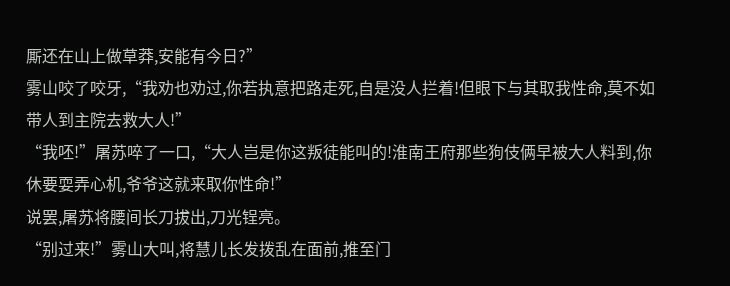厮还在山上做草莽,安能有今日?”
雾山咬了咬牙,“我劝也劝过,你若执意把路走死,自是没人拦着!但眼下与其取我性命,莫不如带人到主院去救大人!”
“我呸!”屠苏啐了一口,“大人岂是你这叛徒能叫的!淮南王府那些狗伎俩早被大人料到,你休要耍弄心机,爷爷这就来取你性命!”
说罢,屠苏将腰间长刀拔出,刀光锃亮。
“别过来!”雾山大叫,将慧儿长发拨乱在面前,推至门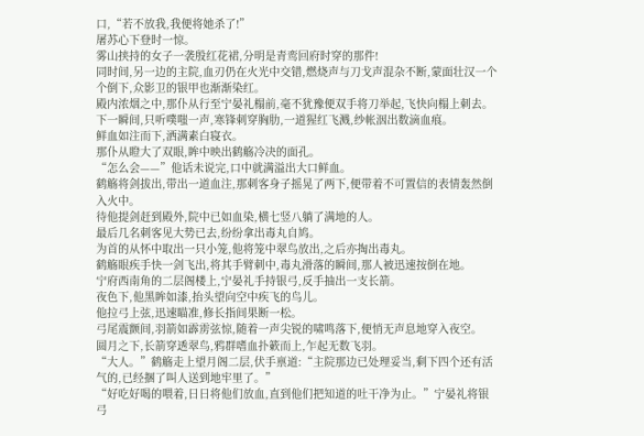口,“若不放我,我便将她杀了!”
屠苏心下登时一惊。
雾山挟持的女子一袭殷红花裙,分明是青鸾回府时穿的那件!
同时间,另一边的主院,血刃仍在火光中交错,燃烧声与刀戈声混杂不断,蒙面壮汉一个个倒下,众影卫的银甲也渐渐染红。
殿内浓烟之中,那仆从行至宁晏礼榻前,毫不犹豫便双手将刀举起,飞快向榻上刺去。
下一瞬间,只听噗嗤一声,寒锋刺穿胸肋,一道猩红飞溅,纱帐洇出数滴血痕。
鲜血如注而下,洒满素白寝衣。
那仆从瞪大了双眼,眸中映出鹤觞冷决的面孔。
“怎么会——”他话未说完,口中就满溢出大口鲜血。
鹤觞将剑拔出,带出一道血注,那刺客身子摇晃了两下,便带着不可置信的表情轰然倒入火中。
待他提剑赶到殿外,院中已如血染,横七竖八躺了满地的人。
最后几名刺客见大势已去,纷纷拿出毒丸自鸠。
为首的从怀中取出一只小笼,他将笼中翠鸟放出,之后亦掏出毒丸。
鹤觞眼疾手快一剑飞出,将其手臂刺中,毒丸滑落的瞬间,那人被迅速按倒在地。
宁府西南角的二层阁楼上,宁晏礼手持银弓,反手抽出一支长箭。
夜色下,他黑眸如漆,抬头望向空中疾飞的鸟儿。
他拉弓上弦,迅速瞄准,修长指间果断一松。
弓尾震颤间,羽箭如霹雳弦惊,随着一声尖锐的啸鸣落下,便悄无声息地穿入夜空。
圆月之下,长箭穿透翠鸟,鸦群嗜血扑簌而上,乍起无数飞羽。
“大人。”鹤觞走上望月阁二层,伏手禀道:“主院那边已处理妥当,剩下四个还有活气的,已经捆了叫人送到地牢里了。”
“好吃好喝的喂着,日日将他们放血,直到他们把知道的吐干净为止。”宁晏礼将银弓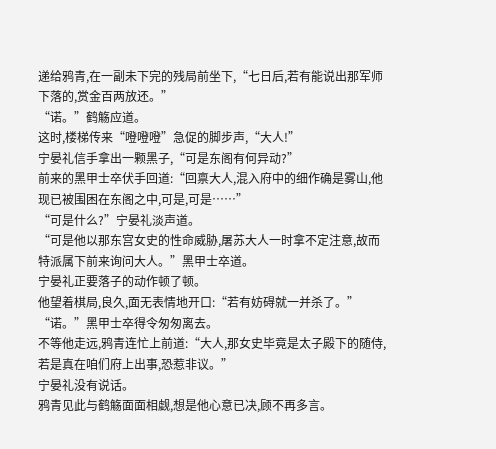递给鸦青,在一副未下完的残局前坐下,“七日后,若有能说出那军师下落的,赏金百两放还。”
“诺。”鹤觞应道。
这时,楼梯传来“噔噔噔”急促的脚步声,“大人!”
宁晏礼信手拿出一颗黑子,“可是东阁有何异动?”
前来的黑甲士卒伏手回道:“回禀大人,混入府中的细作确是雾山,他现已被围困在东阁之中,可是,可是……”
“可是什么?”宁晏礼淡声道。
“可是他以那东宫女史的性命威胁,屠苏大人一时拿不定注意,故而特派属下前来询问大人。”黑甲士卒道。
宁晏礼正要落子的动作顿了顿。
他望着棋局,良久,面无表情地开口:“若有妨碍就一并杀了。”
“诺。”黑甲士卒得令匆匆离去。
不等他走远,鸦青连忙上前道:“大人,那女史毕竟是太子殿下的随侍,若是真在咱们府上出事,恐惹非议。”
宁晏礼没有说话。
鸦青见此与鹤觞面面相觑,想是他心意已决,顾不再多言。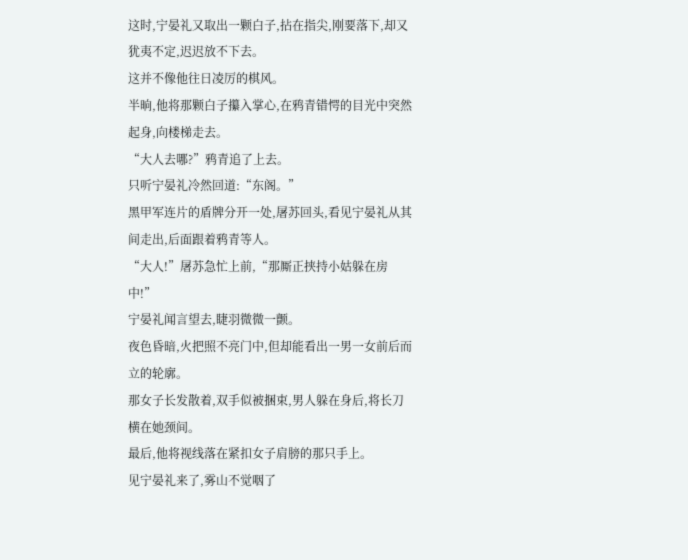这时,宁晏礼又取出一颗白子,拈在指尖,刚要落下,却又犹夷不定,迟迟放不下去。
这并不像他往日凌厉的棋风。
半晌,他将那颗白子攥入掌心,在鸦青错愕的目光中突然起身,向楼梯走去。
“大人去哪?”鸦青追了上去。
只听宁晏礼冷然回道:“东阁。”
黑甲军连片的盾牌分开一处,屠苏回头,看见宁晏礼从其间走出,后面跟着鸦青等人。
“大人!”屠苏急忙上前,“那厮正挟持小姑躲在房中!”
宁晏礼闻言望去,睫羽微微一颤。
夜色昏暗,火把照不亮门中,但却能看出一男一女前后而立的轮廓。
那女子长发散着,双手似被捆束,男人躲在身后,将长刀横在她颈间。
最后,他将视线落在紧扣女子肩膀的那只手上。
见宁晏礼来了,雾山不觉咽了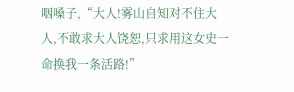咽嗓子,“大人!雾山自知对不住大人,不敢求大人饶恕,只求用这女史一命换我一条活路!”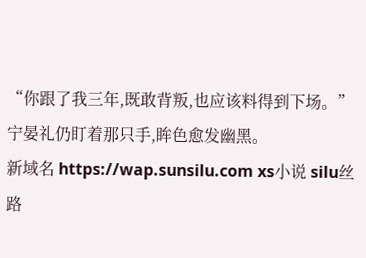“你跟了我三年,既敢背叛,也应该料得到下场。”宁晏礼仍盯着那只手,眸色愈发幽黑。
新域名 https://wap.sunsilu.com xs小说 silu丝路